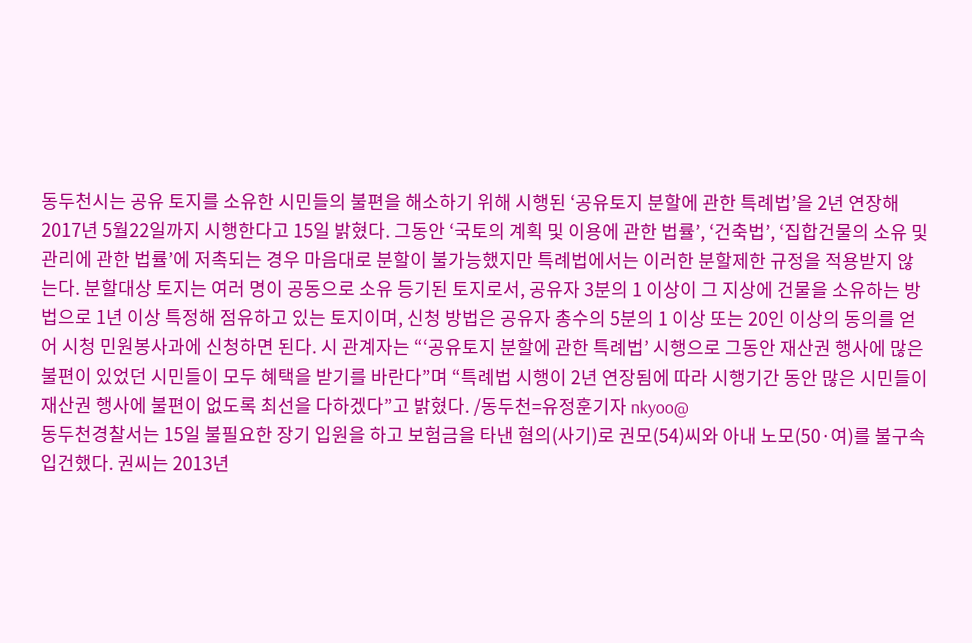동두천시는 공유 토지를 소유한 시민들의 불편을 해소하기 위해 시행된 ‘공유토지 분할에 관한 특례법’을 2년 연장해 2017년 5월22일까지 시행한다고 15일 밝혔다. 그동안 ‘국토의 계획 및 이용에 관한 법률’, ‘건축법’, ‘집합건물의 소유 및 관리에 관한 법률’에 저촉되는 경우 마음대로 분할이 불가능했지만 특례법에서는 이러한 분할제한 규정을 적용받지 않는다. 분할대상 토지는 여러 명이 공동으로 소유 등기된 토지로서, 공유자 3분의 1 이상이 그 지상에 건물을 소유하는 방법으로 1년 이상 특정해 점유하고 있는 토지이며, 신청 방법은 공유자 총수의 5분의 1 이상 또는 20인 이상의 동의를 얻어 시청 민원봉사과에 신청하면 된다. 시 관계자는 “‘공유토지 분할에 관한 특례법’ 시행으로 그동안 재산권 행사에 많은 불편이 있었던 시민들이 모두 혜택을 받기를 바란다”며 “특례법 시행이 2년 연장됨에 따라 시행기간 동안 많은 시민들이 재산권 행사에 불편이 없도록 최선을 다하겠다”고 밝혔다. /동두천=유정훈기자 nkyoo@
동두천경찰서는 15일 불필요한 장기 입원을 하고 보험금을 타낸 혐의(사기)로 권모(54)씨와 아내 노모(50·여)를 불구속 입건했다. 권씨는 2013년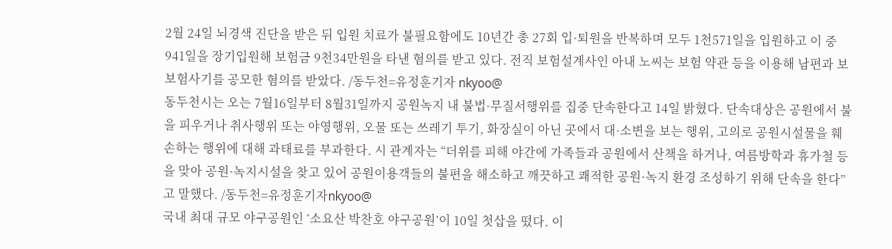2월 24일 뇌경색 진단을 받은 뒤 입원 치료가 불필요함에도 10년간 총 27회 입·퇴원을 반복하며 모두 1천571일을 입원하고 이 중 941일을 장기입원해 보험금 9천34만원을 타낸 혐의를 받고 있다. 전직 보험설계사인 아내 노씨는 보험 약관 등을 이용해 남편과 보보험사기를 공모한 혐의를 받았다. /동두천=유정훈기자 nkyoo@
동두천시는 오는 7월16일부터 8월31일까지 공원녹지 내 불법·무질서행위를 집중 단속한다고 14일 밝혔다. 단속대상은 공원에서 불을 피우거나 취사행위 또는 야영행위, 오물 또는 쓰레기 투기, 화장실이 아닌 곳에서 대·소변을 보는 행위, 고의로 공원시설물을 훼손하는 행위에 대해 과태료를 부과한다. 시 관계자는 “더위를 피해 야간에 가족들과 공원에서 산책을 하거나, 여름방학과 휴가철 등을 맞아 공원·녹지시설을 찾고 있어 공원이용객들의 불편을 해소하고 깨끗하고 쾌적한 공원·녹지 환경 조성하기 위해 단속을 한다”고 말했다. /동두천=유정훈기자nkyoo@
국내 최대 규모 야구공원인 ‘소요산 박찬호 야구공원’이 10일 첫삽을 떴다. 이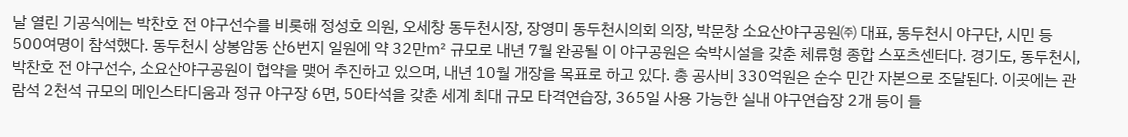날 열린 기공식에는 박찬호 전 야구선수를 비롯해 정성호 의원, 오세창 동두천시장, 장영미 동두천시의회 의장, 박문창 소요산야구공원㈜ 대표, 동두천시 야구단, 시민 등 500여명이 참석했다. 동두천시 상봉암동 산6번지 일원에 약 32만㎡ 규모로 내년 7월 완공될 이 야구공원은 숙박시설을 갖춘 체류형 종합 스포츠센터다. 경기도, 동두천시, 박찬호 전 야구선수, 소요산야구공원이 협약을 맺어 추진하고 있으며, 내년 10월 개장을 목표로 하고 있다. 총 공사비 330억원은 순수 민간 자본으로 조달된다. 이곳에는 관람석 2천석 규모의 메인스타디움과 정규 야구장 6면, 50타석을 갖춘 세계 최대 규모 타격연습장, 365일 사용 가능한 실내 야구연습장 2개 등이 들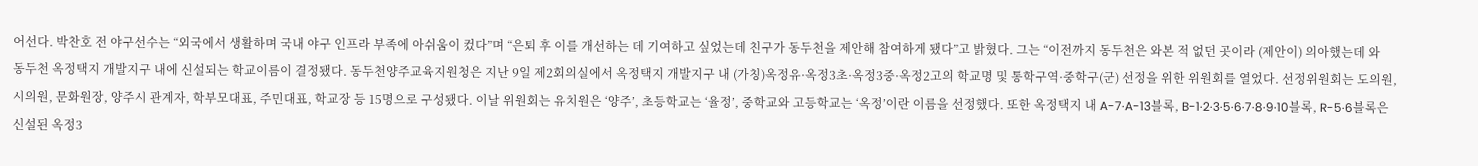어선다. 박찬호 전 야구선수는 “외국에서 생활하며 국내 야구 인프라 부족에 아쉬움이 컸다”며 “은퇴 후 이를 개선하는 데 기여하고 싶었는데 친구가 동두천을 제안해 참여하게 됐다”고 밝혔다. 그는 “이전까지 동두천은 와본 적 없던 곳이라 (제안이) 의아했는데 와
동두천 옥정택지 개발지구 내에 신설되는 학교이름이 결정됐다. 동두천양주교육지원청은 지난 9일 제2회의실에서 옥정택지 개발지구 내 (가칭)옥정유·옥정3초·옥정3중·옥정2고의 학교명 및 통학구역·중학구(군) 선정을 위한 위원회를 열었다. 선정위원회는 도의원, 시의원, 문화원장, 양주시 관계자, 학부모대표, 주민대표, 학교장 등 15명으로 구성됐다. 이날 위원회는 유치원은 ‘양주’, 초등학교는 ‘율정’, 중학교와 고등학교는 ‘옥정’이란 이름을 선정했다. 또한 옥정택지 내 A-7·A-13블록, B-1·2·3·5·6·7·8·9·10블록, R-5·6블록은 신설된 옥정3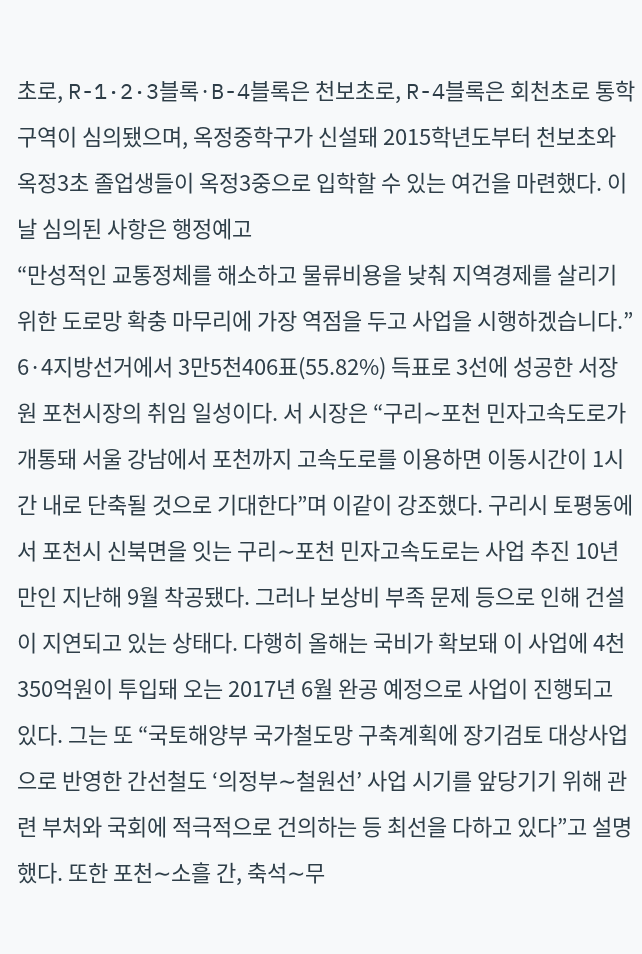초로, R-1·2·3블록·B-4블록은 천보초로, R-4블록은 회천초로 통학구역이 심의됐으며, 옥정중학구가 신설돼 2015학년도부터 천보초와 옥정3초 졸업생들이 옥정3중으로 입학할 수 있는 여건을 마련했다. 이날 심의된 사항은 행정예고
“만성적인 교통정체를 해소하고 물류비용을 낮춰 지역경제를 살리기 위한 도로망 확충 마무리에 가장 역점을 두고 사업을 시행하겠습니다.” 6·4지방선거에서 3만5천406표(55.82%) 득표로 3선에 성공한 서장원 포천시장의 취임 일성이다. 서 시장은 “구리∼포천 민자고속도로가 개통돼 서울 강남에서 포천까지 고속도로를 이용하면 이동시간이 1시간 내로 단축될 것으로 기대한다”며 이같이 강조했다. 구리시 토평동에서 포천시 신북면을 잇는 구리∼포천 민자고속도로는 사업 추진 10년 만인 지난해 9월 착공됐다. 그러나 보상비 부족 문제 등으로 인해 건설이 지연되고 있는 상태다. 다행히 올해는 국비가 확보돼 이 사업에 4천350억원이 투입돼 오는 2017년 6월 완공 예정으로 사업이 진행되고 있다. 그는 또 “국토해양부 국가철도망 구축계획에 장기검토 대상사업으로 반영한 간선철도 ‘의정부∼철원선’ 사업 시기를 앞당기기 위해 관련 부처와 국회에 적극적으로 건의하는 등 최선을 다하고 있다”고 설명했다. 또한 포천∼소흘 간, 축석∼무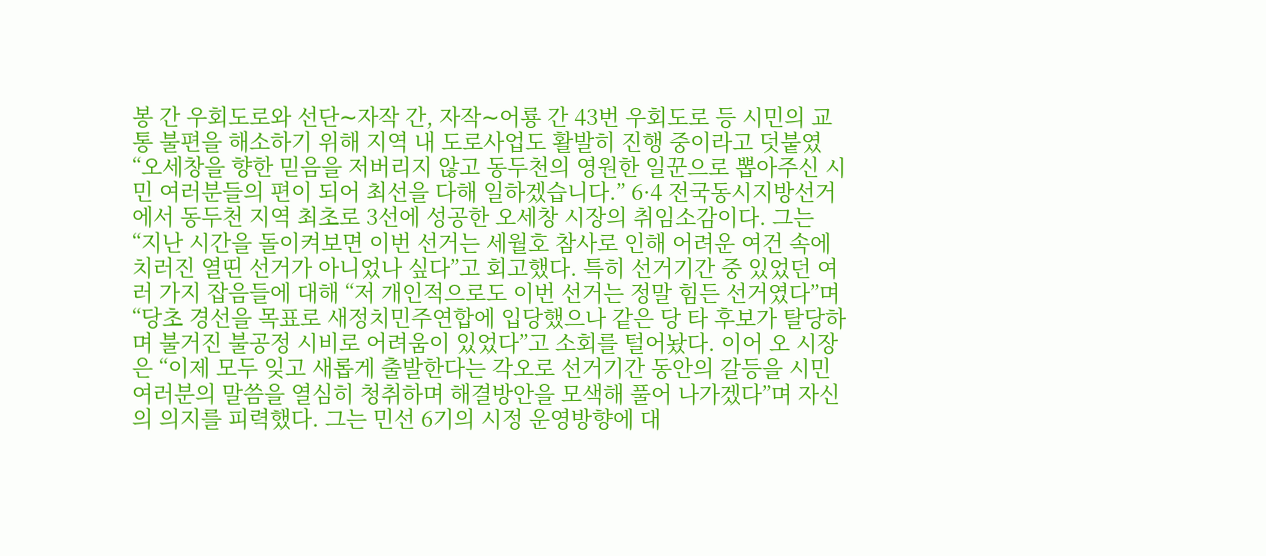봉 간 우회도로와 선단∼자작 간, 자작∼어룡 간 43번 우회도로 등 시민의 교통 불편을 해소하기 위해 지역 내 도로사업도 활발히 진행 중이라고 덧붙였
“오세창을 향한 믿음을 저버리지 않고 동두천의 영원한 일꾼으로 뽑아주신 시민 여러분들의 편이 되어 최선을 다해 일하겠습니다.” 6·4 전국동시지방선거에서 동두천 지역 최초로 3선에 성공한 오세창 시장의 취임소감이다. 그는 “지난 시간을 돌이켜보면 이번 선거는 세월호 참사로 인해 어려운 여건 속에 치러진 열띤 선거가 아니었나 싶다”고 회고했다. 특히 선거기간 중 있었던 여러 가지 잡음들에 대해 “저 개인적으로도 이번 선거는 정말 힘든 선거였다”며 “당초 경선을 목표로 새정치민주연합에 입당했으나 같은 당 타 후보가 탈당하며 불거진 불공정 시비로 어려움이 있었다”고 소회를 털어놨다. 이어 오 시장은 “이제 모두 잊고 새롭게 출발한다는 각오로 선거기간 동안의 갈등을 시민 여러분의 말씀을 열심히 청취하며 해결방안을 모색해 풀어 나가겠다”며 자신의 의지를 피력했다. 그는 민선 6기의 시정 운영방향에 대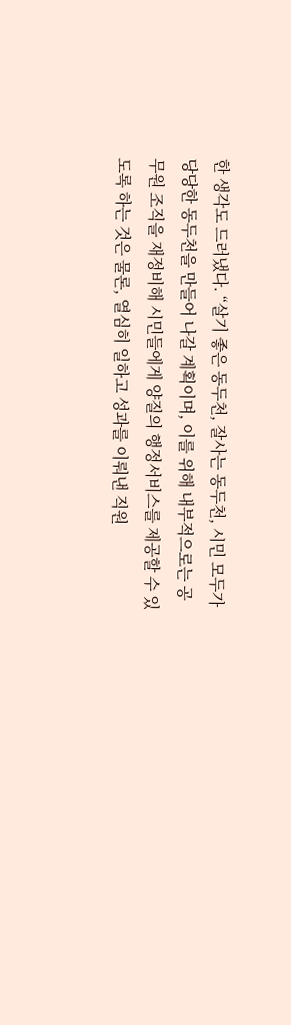한 생각도 드러냈다. “살기 좋은 동두천, 잘사는 동두천, 시민 모두가 당당한 동두천을 만들어 나갈 계획이며, 이를 위해 내부적으로는 공무원 조직을 재정비해 시민들에게 양질의 행정서비스를 제공할 수 있도록 하는 것은 물론, 열심히 일하고 성과를 이뤄낸 직원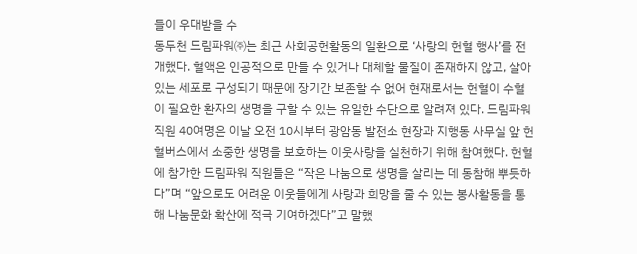들이 우대받을 수
동두천 드림파워㈜는 최근 사회공헌활동의 일환으로 ‘사랑의 헌혈 행사’를 전개했다. 혈액은 인공적으로 만들 수 있거나 대체할 물질이 존재하지 않고, 살아있는 세포로 구성되기 때문에 장기간 보존할 수 없어 현재로서는 헌혈이 수혈이 필요한 환자의 생명을 구할 수 있는 유일한 수단으로 알려져 있다. 드림파워 직원 40여명은 이날 오전 10시부터 광암동 발전소 현장과 지행동 사무실 앞 헌혈버스에서 소중한 생명을 보호하는 이웃사랑을 실천하기 위해 참여했다. 헌혈에 참가한 드림파워 직원들은 “작은 나눔으로 생명을 살리는 데 동참해 뿌듯하다”며 “앞으로도 어려운 이웃들에게 사랑과 희망을 줄 수 있는 봉사활동을 통해 나눔문화 확산에 적극 기여하겠다”고 말했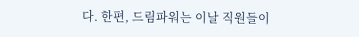다. 한편, 드림파워는 이날 직원들이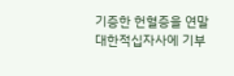기증한 헌혈증을 연말 대한적십자사에 기부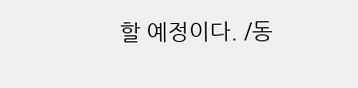할 예정이다. /동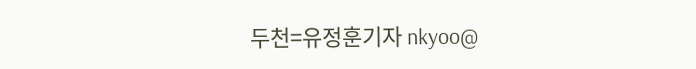두천=유정훈기자 nkyoo@